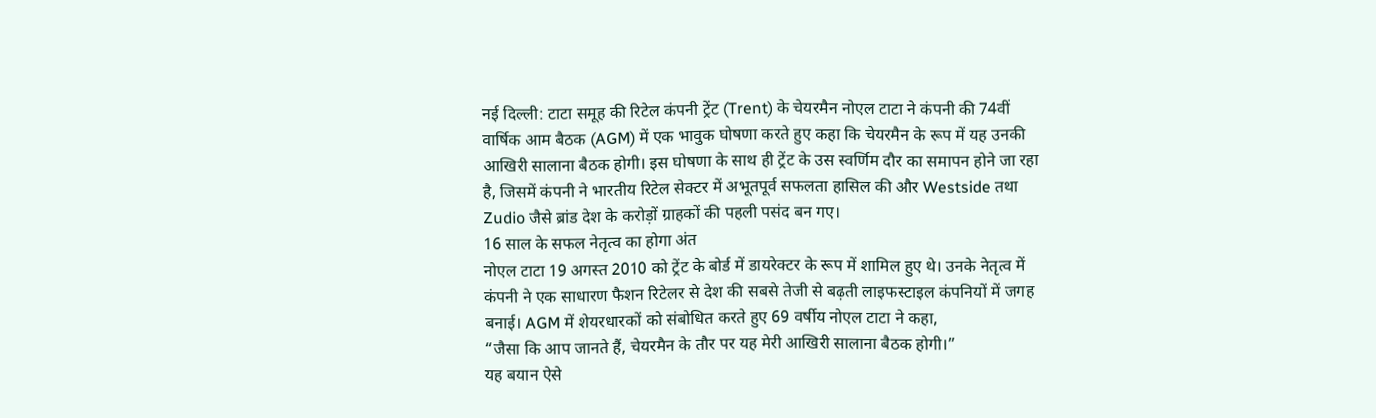नई दिल्ली: टाटा समूह की रिटेल कंपनी ट्रेंट (Trent) के चेयरमैन नोएल टाटा ने कंपनी की 74वीं वार्षिक आम बैठक (AGM) में एक भावुक घोषणा करते हुए कहा कि चेयरमैन के रूप में यह उनकी आखिरी सालाना बैठक होगी। इस घोषणा के साथ ही ट्रेंट के उस स्वर्णिम दौर का समापन होने जा रहा है, जिसमें कंपनी ने भारतीय रिटेल सेक्टर में अभूतपूर्व सफलता हासिल की और Westside तथा Zudio जैसे ब्रांड देश के करोड़ों ग्राहकों की पहली पसंद बन गए।
16 साल के सफल नेतृत्व का होगा अंत
नोएल टाटा 19 अगस्त 2010 को ट्रेंट के बोर्ड में डायरेक्टर के रूप में शामिल हुए थे। उनके नेतृत्व में कंपनी ने एक साधारण फैशन रिटेलर से देश की सबसे तेजी से बढ़ती लाइफस्टाइल कंपनियों में जगह बनाई। AGM में शेयरधारकों को संबोधित करते हुए 69 वर्षीय नोएल टाटा ने कहा,
“जैसा कि आप जानते हैं, चेयरमैन के तौर पर यह मेरी आखिरी सालाना बैठक होगी।”
यह बयान ऐसे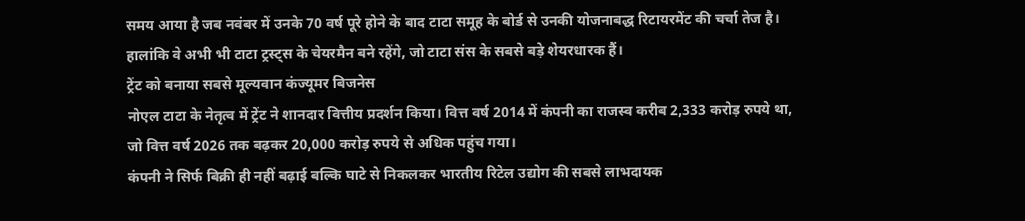समय आया है जब नवंबर में उनके 70 वर्ष पूरे होने के बाद टाटा समूह के बोर्ड से उनकी योजनाबद्ध रिटायरमेंट की चर्चा तेज है। हालांकि वे अभी भी टाटा ट्रस्ट्स के चेयरमैन बने रहेंगे, जो टाटा संस के सबसे बड़े शेयरधारक हैं।
ट्रेंट को बनाया सबसे मूल्यवान कंज्यूमर बिजनेस
नोएल टाटा के नेतृत्व में ट्रेंट ने शानदार वित्तीय प्रदर्शन किया। वित्त वर्ष 2014 में कंपनी का राजस्व करीब 2,333 करोड़ रुपये था, जो वित्त वर्ष 2026 तक बढ़कर 20,000 करोड़ रुपये से अधिक पहुंच गया।
कंपनी ने सिर्फ बिक्री ही नहीं बढ़ाई बल्कि घाटे से निकलकर भारतीय रिटेल उद्योग की सबसे लाभदायक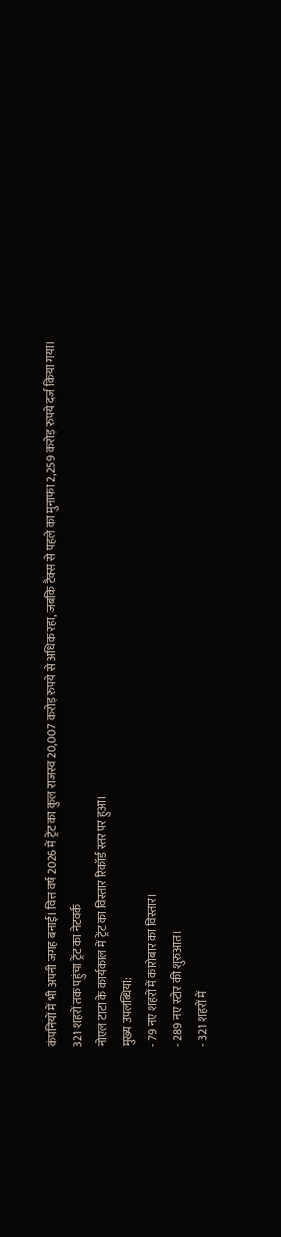कंपनियों में भी अपनी जगह बनाई। वित्त वर्ष 2026 में ट्रेंट का कुल राजस्व 20,007 करोड़ रुपये से अधिक रहा, जबकि टैक्स से पहले का मुनाफा 2,259 करोड़ रुपये दर्ज किया गया।
321 शहरों तक पहुंचा ट्रेंट का नेटवर्क
नोएल टाटा के कार्यकाल में ट्रेंट का विस्तार रिकॉर्ड स्तर पर हुआ।
मुख्य उपलब्धियां:
- 79 नए शहरों में कारोबार का विस्तार।
- 289 नए स्टोर की शुरुआत।
- 321 शहरों में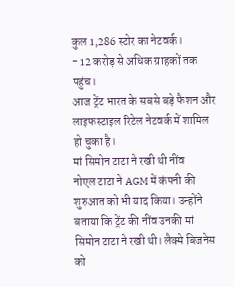कुल 1,286 स्टोर का नेटवर्क।
- 12 करोड़ से अधिक ग्राहकों तक पहुंच।
आज ट्रेंट भारत के सबसे बड़े फैशन और लाइफस्टाइल रिटेल नेटवर्क में शामिल हो चुका है।
मां सिमोन टाटा ने रखी थी नींव
नोएल टाटा ने AGM में कंपनी की शुरुआत को भी याद किया। उन्होंने बताया कि ट्रेंट की नींव उनकी मां सिमोन टाटा ने रखी थी। लैक्मे बिजनेस को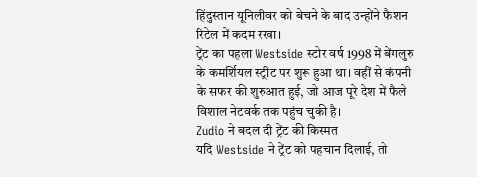हिंदुस्तान यूनिलीवर को बेचने के बाद उन्होंने फैशन रिटेल में कदम रखा।
ट्रेंट का पहला Westside स्टोर वर्ष 1998 में बेंगलुरु के कमर्शियल स्ट्रीट पर शुरू हुआ था। वहीं से कंपनी के सफर की शुरुआत हुई, जो आज पूरे देश में फैले विशाल नेटवर्क तक पहुंच चुकी है।
Zudio ने बदल दी ट्रेंट की किस्मत
यदि Westside ने ट्रेंट को पहचान दिलाई, तो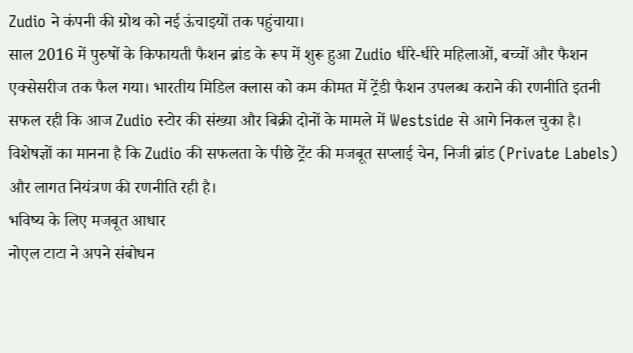Zudio ने कंपनी की ग्रोथ को नई ऊंचाइयों तक पहुंचाया।
साल 2016 में पुरुषों के किफायती फैशन ब्रांड के रूप में शुरू हुआ Zudio धीरे-धीरे महिलाओं, बच्चों और फैशन एक्सेसरीज तक फैल गया। भारतीय मिडिल क्लास को कम कीमत में ट्रेंडी फैशन उपलब्ध कराने की रणनीति इतनी सफल रही कि आज Zudio स्टोर की संख्या और बिक्री दोनों के मामले में Westside से आगे निकल चुका है।
विशेषज्ञों का मानना है कि Zudio की सफलता के पीछे ट्रेंट की मजबूत सप्लाई चेन, निजी ब्रांड (Private Labels) और लागत नियंत्रण की रणनीति रही है।
भविष्य के लिए मजबूत आधार
नोएल टाटा ने अपने संबोधन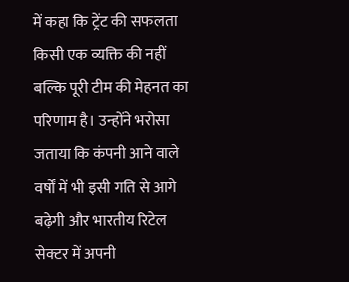में कहा कि ट्रेंट की सफलता किसी एक व्यक्ति की नहीं बल्कि पूरी टीम की मेहनत का परिणाम है। उन्होंने भरोसा जताया कि कंपनी आने वाले वर्षों में भी इसी गति से आगे बढ़ेगी और भारतीय रिटेल सेक्टर में अपनी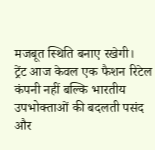मजबूत स्थिति बनाए रखेगी।
ट्रेंट आज केवल एक फैशन रिटेल कंपनी नहीं बल्कि भारतीय उपभोक्ताओं की बदलती पसंद और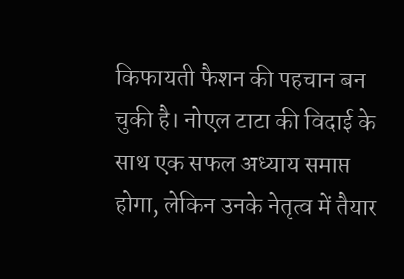किफायती फैशन की पहचान बन चुकी है। नोएल टाटा की विदाई के साथ एक सफल अध्याय समाप्त होगा, लेकिन उनके नेतृत्व में तैयार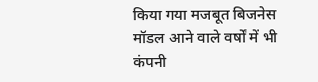किया गया मजबूत बिजनेस मॉडल आने वाले वर्षों में भी कंपनी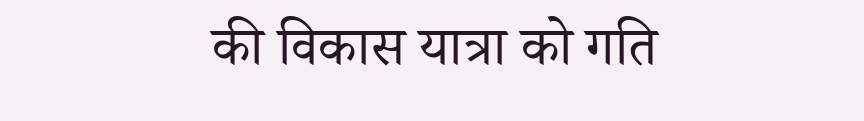की विकास यात्रा को गति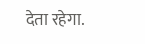देता रहेगा.